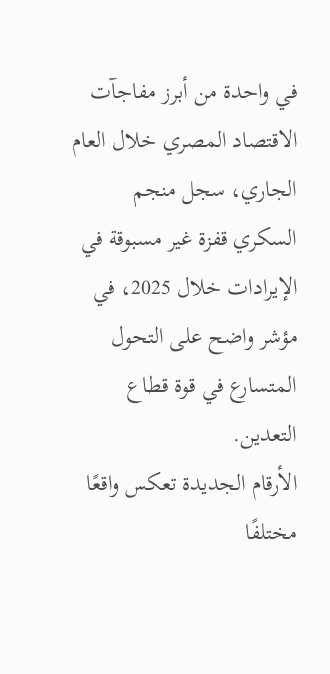في واحدة من أبرز مفاجآت الاقتصاد المصري خلال العام الجاري، سجل منجم السكري قفزة غير مسبوقة في الإيرادات خلال 2025، في مؤشر واضح على التحول المتسارع في قوة قطاع التعدين.
الأرقام الجديدة تعكس واقعًا مختلفًا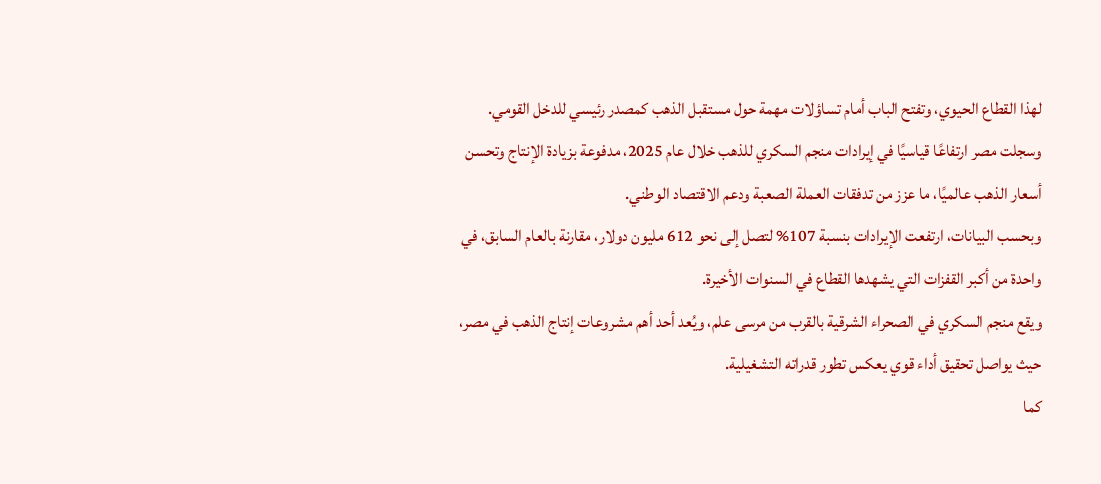لهذا القطاع الحيوي، وتفتح الباب أمام تساؤلات مهمة حول مستقبل الذهب كمصدر رئيسي للدخل القومي.
وسجلت مصر ارتفاعًا قياسيًا في إيرادات منجم السكري للذهب خلال عام 2025، مدفوعة بزيادة الإنتاج وتحسن أسعار الذهب عالميًا، ما عزز من تدفقات العملة الصعبة ودعم الاقتصاد الوطني.
وبحسب البيانات، ارتفعت الإيرادات بنسبة 107% لتصل إلى نحو 612 مليون دولار، مقارنة بالعام السابق، في واحدة من أكبر القفزات التي يشهدها القطاع في السنوات الأخيرة.
ويقع منجم السكري في الصحراء الشرقية بالقرب من مرسى علم، ويُعد أحد أهم مشروعات إنتاج الذهب في مصر، حيث يواصل تحقيق أداء قوي يعكس تطور قدراته التشغيلية.
كما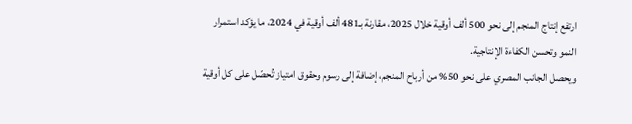ارتفع إنتاج المنجم إلى نحو 500 ألف أوقية خلال 2025، مقارنة بـ481 ألف أوقية في 2024، ما يؤكد استمرار النمو وتحسن الكفاءة الإنتاجية.
ويحصل الجانب المصري على نحو 50% من أرباح المنجم، إضافة إلى رسوم وحقوق امتياز تُحصّل على كل أوقية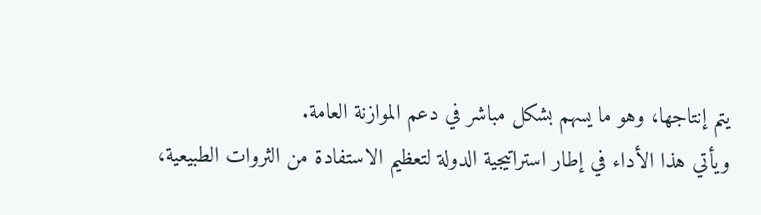يتم إنتاجها، وهو ما يسهم بشكل مباشر في دعم الموازنة العامة.
ويأتي هذا الأداء في إطار استراتيجية الدولة لتعظيم الاستفادة من الثروات الطبيعية،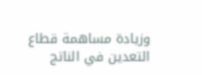وزيادة مساهمة قطاع التعدين في الناتج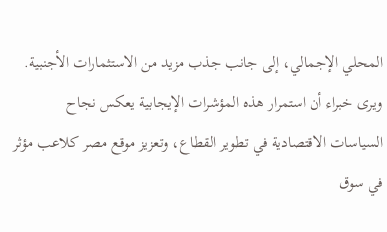المحلي الإجمالي، إلى جانب جذب مزيد من الاستثمارات الأجنبية.
ويرى خبراء أن استمرار هذه المؤشرات الإيجابية يعكس نجاح السياسات الاقتصادية في تطوير القطاع، وتعزيز موقع مصر كلاعب مؤثر في سوق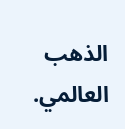الذهب العالمي.